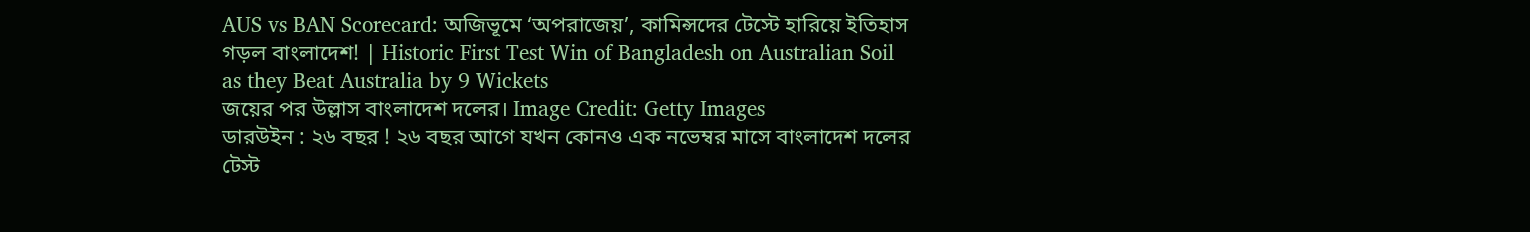AUS vs BAN Scorecard: অজিভূমে ‘অপরাজেয়’, কামিন্সদের টেস্টে হারিয়ে ইতিহাস গড়ল বাংলাদেশ! | Historic First Test Win of Bangladesh on Australian Soil as they Beat Australia by 9 Wickets
জয়ের পর উল্লাস বাংলাদেশ দলের। Image Credit: Getty Images
ডারউইন : ২৬ বছর ! ২৬ বছর আগে যখন কোনও এক নভেম্বর মাসে বাংলাদেশ দলের টেস্ট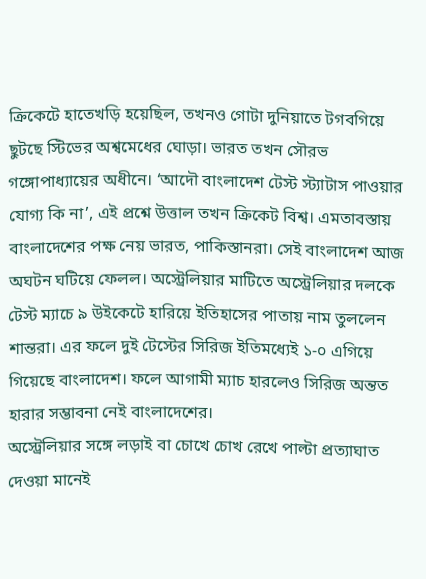ক্রিকেটে হাতেখড়ি হয়েছিল, তখনও গোটা দুনিয়াতে টগবগিয়ে ছুটছে স্টিভের অশ্বমেধের ঘোড়া। ভারত তখন সৌরভ গঙ্গোপাধ্যায়ের অধীনে। ‘আদৌ বাংলাদেশ টেস্ট স্ট্যাটাস পাওয়ার যোগ্য কি না’, এই প্রশ্নে উত্তাল তখন ক্রিকেট বিশ্ব। এমতাবস্তায় বাংলাদেশের পক্ষ নেয় ভারত, পাকিস্তানরা। সেই বাংলাদেশ আজ অঘটন ঘটিয়ে ফেলল। অস্ট্রেলিয়ার মাটিতে অস্ট্রেলিয়ার দলকে টেস্ট ম্যাচে ৯ উইকেটে হারিয়ে ইতিহাসের পাতায় নাম তুললেন শান্তরা। এর ফলে দুই টেস্টের সিরিজ ইতিমধ্যেই ১-০ এগিয়ে গিয়েছে বাংলাদেশ। ফলে আগামী ম্যাচ হারলেও সিরিজ অন্তত হারার সম্ভাবনা নেই বাংলাদেশের।
অস্ট্রেলিয়ার সঙ্গে লড়াই বা চোখে চোখ রেখে পাল্টা প্রত্যাঘাত দেওয়া মানেই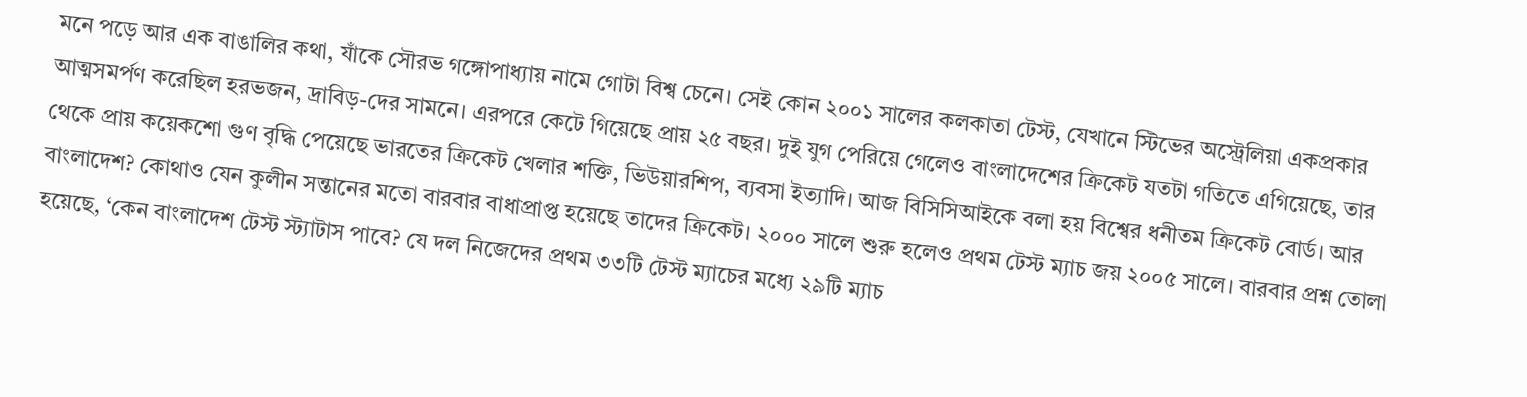মনে পড়ে আর এক বাঙালির কথা, যাঁকে সৌরভ গঙ্গোপাধ্যায় নামে গোটা বিশ্ব চেনে। সেই কোন ২০০১ সালের কলকাতা টেস্ট, যেখানে স্টিভের অস্ট্রেলিয়া একপ্রকার আত্মসমর্পণ করেছিল হরভজন, দ্রাবিড়-দের সামনে। এরপরে কেটে গিয়েছে প্রায় ২৫ বছর। দুই যুগ পেরিয়ে গেলেও বাংলাদেশের ক্রিকেট যতটা গতিতে এগিয়েছে, তার থেকে প্রায় কয়েকশো গুণ বৃদ্ধি পেয়েছে ভারতের ক্রিকেট খেলার শক্তি, ভিউয়ারশিপ, ব্যবসা ইত্যাদি। আজ বিসিসিআইকে বলা হয় বিশ্বের ধনীতম ক্রিকেট বোর্ড। আর বাংলাদেশ? কোথাও যেন কুলীন সন্তানের মতো বারবার বাধাপ্রাপ্ত হয়েছে তাদের ক্রিকেট। ২০০০ সালে শুরু হলেও প্রথম টেস্ট ম্যাচ জয় ২০০৫ সালে। বারবার প্রশ্ন তোলা হয়েছে, ‘কেন বাংলাদেশ টেস্ট স্ট্যাটাস পাবে? যে দল নিজেদের প্রথম ৩৩টি টেস্ট ম্যাচের মধ্যে ২৯টি ম্যাচ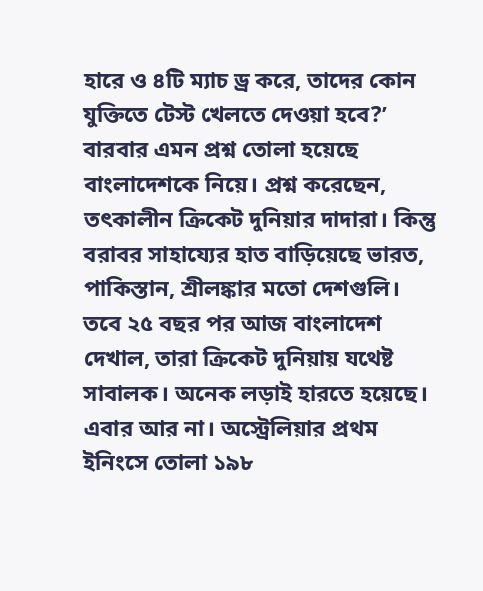হারে ও ৪টি ম্যাচ ড্র করে, তাদের কোন যুক্তিতে টেস্ট খেলতে দেওয়া হবে?’ বারবার এমন প্রশ্ন তোলা হয়েছে বাংলাদেশকে নিয়ে। প্রশ্ন করেছেন, তৎকালীন ক্রিকেট দুনিয়ার দাদারা। কিন্তু বরাবর সাহায্যের হাত বাড়িয়েছে ভারত, পাকিস্তান, শ্রীলঙ্কার মতো দেশগুলি।
তবে ২৫ বছর পর আজ বাংলাদেশ দেখাল, তারা ক্রিকেট দুনিয়ায় যথেষ্ট সাবালক। অনেক লড়াই হারতে হয়েছে। এবার আর না। অস্ট্রেলিয়ার প্রথম ইনিংসে তোলা ১৯৮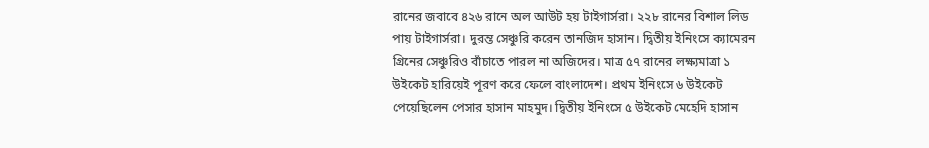রানের জবাবে ৪২৬ রানে অল আউট হয় টাইগার্সরা। ২২৮ রানের বিশাল লিড পায় টাইগার্সরা। দুরন্ত সেঞ্চুরি করেন তানজিদ হাসান। দ্বিতীয় ইনিংসে ক্যামেরন গ্রিনের সেঞ্চুরিও বাঁচাতে পারল না অজিদের। মাত্র ৫৭ রানের লক্ষ্যমাত্রা ১ উইকেট হারিয়েই পূরণ করে ফেলে বাংলাদেশ। প্রথম ইনিংসে ৬ উইকেট পেয়েছিলেন পেসার হাসান মাহমুদ। দ্বিতীয় ইনিংসে ৫ উইকেট মেহেদি হাসান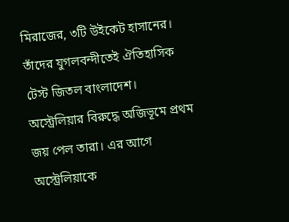মিরাজের, ৩টি উইকেট হাসানের। তাঁদের যুগলবন্দীতেই ঐতিহাসিক টেস্ট জিতল বাংলাদেশ।
অস্ট্রেলিয়ার বিরুদ্ধে অজিভূমে প্রথম জয় পেল তারা। এর আগে অস্ট্রেলিয়াকে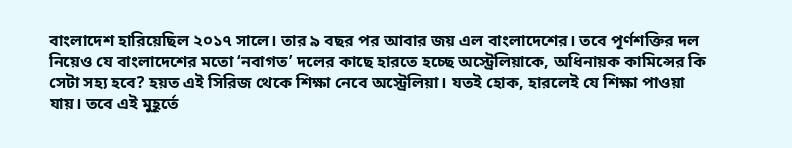বাংলাদেশ হারিয়েছিল ২০১৭ সালে। তার ৯ বছর পর আবার জয় এল বাংলাদেশের। তবে পূর্ণশক্তির দল নিয়েও যে বাংলাদেশের মতো ‘নবাগত’ দলের কাছে হারতে হচ্ছে অস্ট্রেলিয়াকে, অধিনায়ক কামিন্সের কি সেটা সহ্য হবে? হয়ত এই সিরিজ থেকে শিক্ষা নেবে অস্ট্রেলিয়া। যতই হোক, হারলেই যে শিক্ষা পাওয়া যায়। তবে এই মুহূর্তে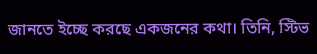জানতে ইচ্ছে করছে একজনের কথা। তিনি, স্টিভ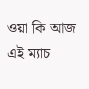ওয়া কি আজ এই ম্যাচ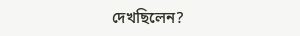দেখছিলেন?